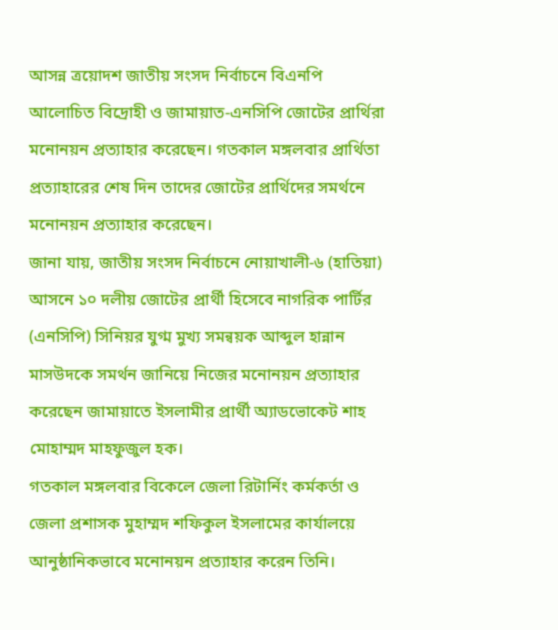আসন্ন ত্রয়োদশ জাতীয় সংসদ নির্বাচনে বিএনপি আলোচিত বিদ্রোহী ও জামায়াত-এনসিপি জোটের প্রার্থিরা মনোনয়ন প্রত্যাহার করেছেন। গতকাল মঙ্গলবার প্রার্থিতা প্রত্যাহারের শেষ দিন তাদের জোটের প্রার্থিদের সমর্থনে মনোনয়ন প্রত্যাহার করেছেন।
জানা যায়, জাতীয় সংসদ নির্বাচনে নোয়াখালী-৬ (হাতিয়া) আসনে ১০ দলীয় জোটের প্রার্থী হিসেবে নাগরিক পার্টির (এনসিপি) সিনিয়র যুগ্ম মুখ্য সমন্বয়ক আব্দুল হান্নান মাসউদকে সমর্থন জানিয়ে নিজের মনোনয়ন প্রত্যাহার করেছেন জামায়াতে ইসলামীর প্রার্থী অ্যাডভোকেট শাহ মোহাম্মদ মাহফুজুল হক।
গতকাল মঙ্গলবার বিকেলে জেলা রিটার্নিং কর্মকর্তা ও জেলা প্রশাসক মুহাম্মদ শফিকুল ইসলামের কার্যালয়ে আনুষ্ঠানিকভাবে মনোনয়ন প্রত্যাহার করেন তিনি।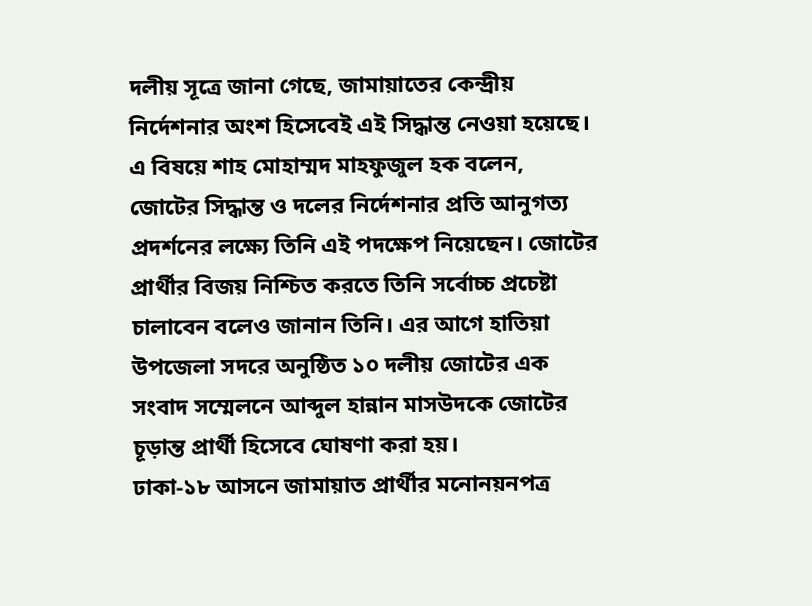দলীয় সূত্রে জানা গেছে, জামায়াতের কেন্দ্রীয় নির্দেশনার অংশ হিসেবেই এই সিদ্ধান্ত নেওয়া হয়েছে।
এ বিষয়ে শাহ মোহাম্মদ মাহফুজুল হক বলেন, জোটের সিদ্ধান্ত ও দলের নির্দেশনার প্রতি আনুগত্য প্রদর্শনের লক্ষ্যে তিনি এই পদক্ষেপ নিয়েছেন। জোটের প্রার্থীর বিজয় নিশ্চিত করতে তিনি সর্বোচ্চ প্রচেষ্টা চালাবেন বলেও জানান তিনি। এর আগে হাতিয়া উপজেলা সদরে অনুষ্ঠিত ১০ দলীয় জোটের এক সংবাদ সম্মেলনে আব্দুল হান্নান মাসউদকে জোটের চূড়ান্ত প্রার্থী হিসেবে ঘোষণা করা হয়।
ঢাকা-১৮ আসনে জামায়াত প্রার্থীর মনোনয়নপত্র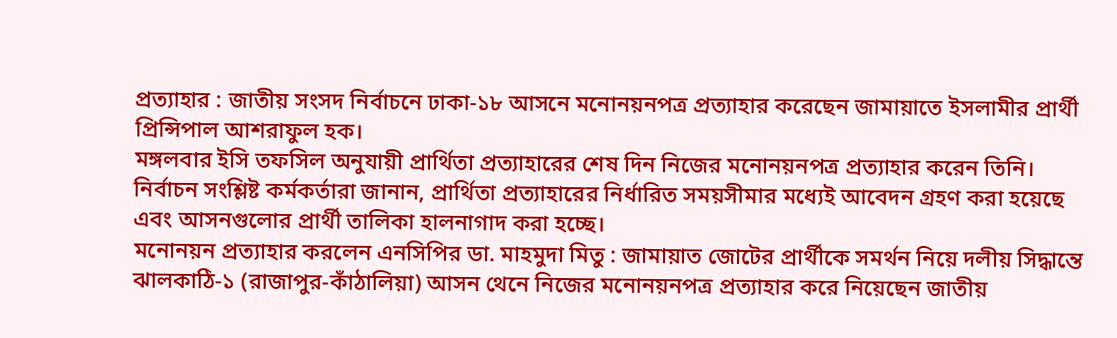প্রত্যাহার : জাতীয় সংসদ নির্বাচনে ঢাকা-১৮ আসনে মনোনয়নপত্র প্রত্যাহার করেছেন জামায়াতে ইসলামীর প্রার্থী প্রিন্সিপাল আশরাফুল হক।
মঙ্গলবার ইসি তফসিল অনুযায়ী প্রার্থিতা প্রত্যাহারের শেষ দিন নিজের মনোনয়নপত্র প্রত্যাহার করেন তিনি।
নির্বাচন সংশ্লিষ্ট কর্মকর্তারা জানান, প্রার্থিতা প্রত্যাহারের নির্ধারিত সময়সীমার মধ্যেই আবেদন গ্রহণ করা হয়েছে এবং আসনগুলোর প্রার্থী তালিকা হালনাগাদ করা হচ্ছে।
মনোনয়ন প্রত্যাহার করলেন এনসিপির ডা. মাহমুদা মিতু : জামায়াত জোটের প্রার্থীকে সমর্থন নিয়ে দলীয় সিদ্ধান্তে ঝালকাঠি-১ (রাজাপুর-কাঁঠালিয়া) আসন থেনে নিজের মনোনয়নপত্র প্রত্যাহার করে নিয়েছেন জাতীয়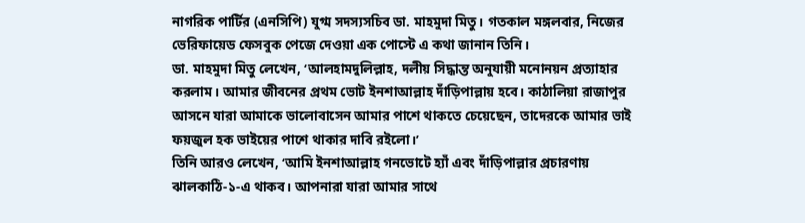নাগরিক পার্টির (এনসিপি) যুগ্ম সদস্যসচিব ডা. মাহমুদা মিতু। গতকাল মঙ্গলবার, নিজের ভেরিফায়েড ফেসবুক পেজে দেওয়া এক পোস্টে এ কথা জানান তিনি।
ডা. মাহমুদা মিতু লেখেন, ‘আলহামদুলিল্লাহ, দলীয় সিদ্ধান্ত অনুযায়ী মনোনয়ন প্রত্যাহার করলাম। আমার জীবনের প্রথম ভোট ইনশাআল্লাহ দাঁড়িপাল্লায় হবে। কাঠালিয়া রাজাপুর আসনে যারা আমাকে ভালোবাসেন আমার পাশে থাকতে চেয়েছেন, তাদেরকে আমার ভাই ফয়জুল হক ভাইয়ের পাশে থাকার দাবি রইলো।’
তিনি আরও লেখেন, ‘আমি ইনশাআল্লাহ গনভোটে হ্যাঁ এবং দাঁড়িপাল্লার প্রচারণায় ঝালকাঠি-১-এ থাকব। আপনারা যারা আমার সাথে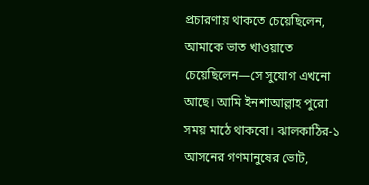প্রচারণায় থাকতে চেয়েছিলেন, আমাকে ভাত খাওয়াতে চেয়েছিলেন—সে সুযোগ এখনো আছে। আমি ইনশাআল্লাহ পুরো সময় মাঠে থাকবো। ঝালকাঠির-১ আসনের গণমানুষের ভোট,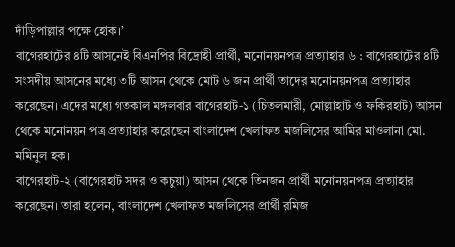দাঁড়িপাল্লার পক্ষে হোক।’
বাগেরহাটের ৪টি আসনেই বিএনপির বিদ্রোহী প্রার্থী, মনোনয়নপত্র প্রত্যাহার ৬ : বাগেরহাটের ৪টি সংসদীয় আসনের মধ্যে ৩টি আসন থেকে মোট ৬ জন প্রার্থী তাদের মনোনয়নপত্র প্রত্যাহার করেছেন। এদের মধ্যে গতকাল মঙ্গলবার বাগেরহাট-১ (চিতলমারী, মোল্লাহাট ও ফকিরহাট) আসন থেকে মনোনয়ন পত্র প্রত্যাহার করেছেন বাংলাদেশ খেলাফত মজলিসের আমির মাওলানা মো. মমিনুল হক।
বাগেরহাট-২ (বাগেরহাট সদর ও কচুয়া) আসন থেকে তিনজন প্রার্থী মনোনয়নপত্র প্রত্যাহার করেছেন। তারা হলেন, বাংলাদেশ খেলাফত মজলিসের প্রার্থী রমিজ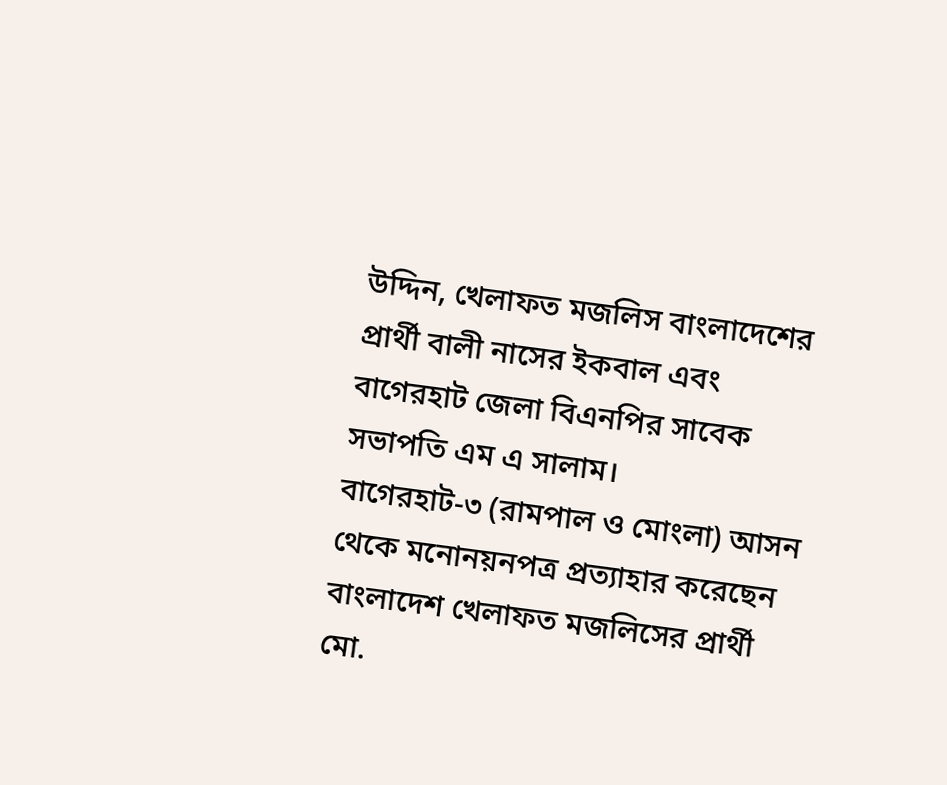উদ্দিন, খেলাফত মজলিস বাংলাদেশের প্রার্থী বালী নাসের ইকবাল এবং বাগেরহাট জেলা বিএনপির সাবেক সভাপতি এম এ সালাম।
বাগেরহাট-৩ (রামপাল ও মোংলা) আসন থেকে মনোনয়নপত্র প্রত্যাহার করেছেন বাংলাদেশ খেলাফত মজলিসের প্রার্থী মো.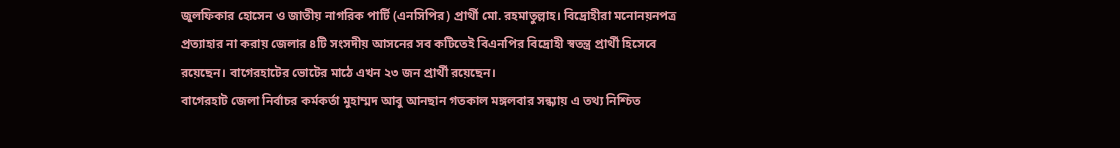জুলফিকার হোসেন ও জাতীয় নাগরিক পার্টি (এনসিপির) প্রার্থী মো. রহমাতুল্লাহ। বিদ্রোহীরা মনোনয়নপত্র প্রত্যাহার না করায় জেলার ৪টি সংসদীয় আসনের সব কটিতেই বিএনপির বিদ্রোহী স্বতন্ত্র প্রার্থী হিসেবে রয়েছেন। বাগেরহাটের ভোটের মাঠে এখন ২৩ জন প্রার্থী রয়েছেন।
বাগেরহাট জেলা নির্বাচর কর্মকর্তা মুহাম্মদ আবু আনছান গতকাল মঙ্গলবার সন্ধ্যায় এ তথ্য নিশ্চিত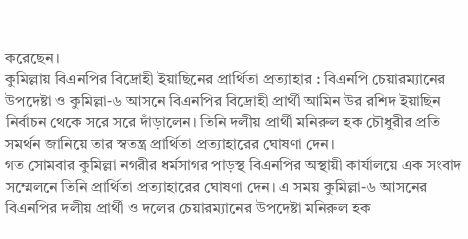করেছেন।
কুমিল্লায় বিএনপির বিদ্রোহী ইয়াছিনের প্রার্থিতা প্রত্যাহার : বিএনপি চেয়ারম্যানের উপদেষ্টা ও কুমিল্লা-৬ আসনে বিএনপির বিদ্রোহী প্রার্থী আমিন উর রশিদ ইয়াছিন নির্বাচন থেকে সরে সরে দাঁড়ালেন। তিনি দলীয় প্রার্থী মনিরুল হক চৌধুরীর প্রতি সমর্থন জানিয়ে তার স্বতন্ত্র প্রার্থিতা প্রত্যাহারের ঘোষণা দেন।
গত সোমবার কুমিল্লা নগরীর ধর্মসাগর পাড়স্থ বিএনপির অস্থায়ী কার্যালয়ে এক সংবাদ সম্মেলনে তিনি প্রার্থিতা প্রত্যাহারের ঘোষণা দেন। এ সময় কুমিল্লা-৬ আসনের বিএনপির দলীয় প্রার্থী ও দলের চেয়ারম্যানের উপদেষ্টা মনিরুল হক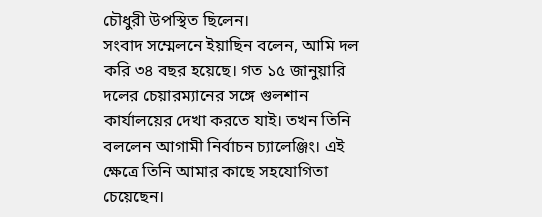চৌধুরী উপস্থিত ছিলেন।
সংবাদ সম্মেলনে ইয়াছিন বলেন, আমি দল করি ৩৪ বছর হয়েছে। গত ১৫ জানুয়ারি দলের চেয়ারম্যানের সঙ্গে গুলশান কার্যালয়ের দেখা করতে যাই। তখন তিনি বললেন আগামী নির্বাচন চ্যালেঞ্জিং। এই ক্ষেত্রে তিনি আমার কাছে সহযোগিতা চেয়েছেন।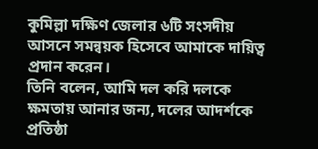কুমিল্লা দক্ষিণ জেলার ৬টি সংসদীয় আসনে সমন্বয়ক হিসেবে আমাকে দায়িত্ব প্রদান করেন।
তিনি বলেন, আমি দল করি দলকে ক্ষমতায় আনার জন্য, দলের আদর্শকে প্রতিষ্ঠা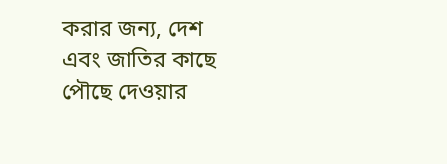করার জন্য, দেশ এবং জাতির কাছে পৌছে দেওয়ার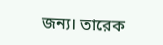জন্য। তারেক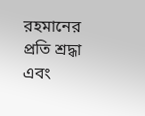রহমানের প্রতি শ্রদ্ধা এবং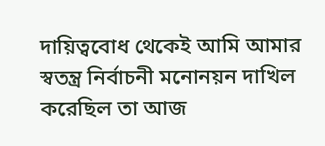দায়িত্ববোধ থেকেই আমি আমার স্বতন্ত্র নির্বাচনী মনোনয়ন দাখিল করেছিল তা আজ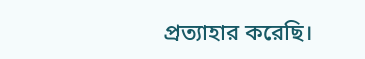প্রত্যাহার করেছি।